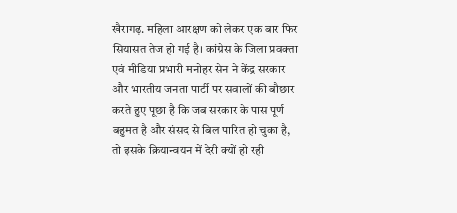खैरागढ़. महिला आरक्षण को लेकर एक बार फिर सियासत तेज हो गई है। कांग्रेस के जिला प्रवक्ता एवं मीडिया प्रभारी मनोहर सेन ने केंद्र सरकार और भारतीय जनता पार्टी पर सवालों की बौछार करते हुए पूछा है कि जब सरकार के पास पूर्ण बहुमत है और संसद से बिल पारित हो चुका है, तो इसके क्रियान्वयन में देरी क्यों हो रही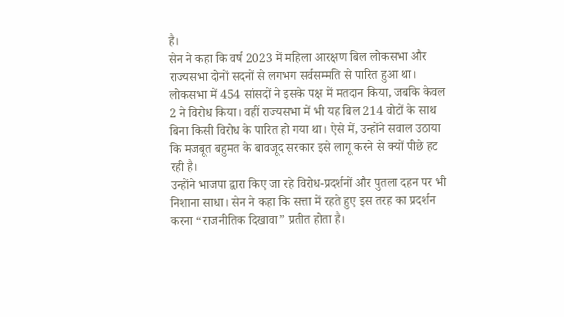है।
सेन ने कहा कि वर्ष 2023 में महिला आरक्षण बिल लोकसभा और राज्यसभा दोनों सदनों से लगभग सर्वसम्मति से पारित हुआ था। लोकसभा में 454 सांसदों ने इसके पक्ष में मतदान किया, जबकि केवल 2 ने विरोध किया। वहीं राज्यसभा में भी यह बिल 214 वोटों के साथ बिना किसी विरोध के पारित हो गया था। ऐसे में, उन्होंने सवाल उठाया कि मजबूत बहुमत के बावजूद सरकार इसे लागू करने से क्यों पीछे हट रही है।
उन्होंने भाजपा द्वारा किए जा रहे विरोध-प्रदर्शनों और पुतला दहन पर भी निशाना साधा। सेन ने कहा कि सत्ता में रहते हुए इस तरह का प्रदर्शन करना “राजनीतिक दिखावा” प्रतीत होता है।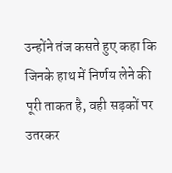उन्होंने तंज कसते हुए कहा कि जिनके हाथ में निर्णय लेने की पूरी ताकत है, वही सड़कों पर उतरकर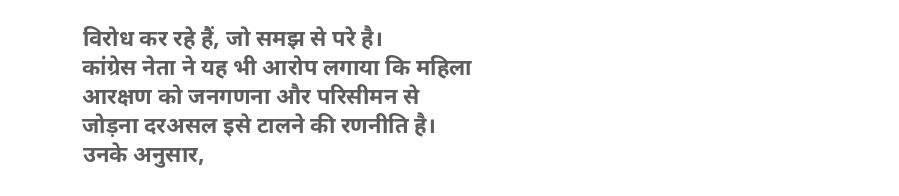विरोध कर रहे हैं, जो समझ से परे है।
कांग्रेस नेता ने यह भी आरोप लगाया कि महिला आरक्षण को जनगणना और परिसीमन से जोड़ना दरअसल इसे टालने की रणनीति है। उनके अनुसार,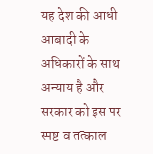यह देश की आधी आबादी के अधिकारों के साथ अन्याय है और सरकार को इस पर स्पष्ट व तत्काल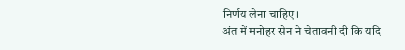निर्णय लेना चाहिए।
अंत में मनोहर सेन ने चेतावनी दी कि यदि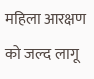महिला आरक्षण को जल्द लागू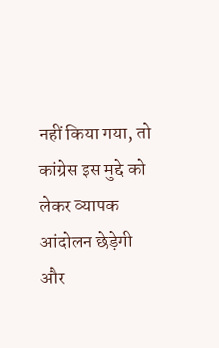नहीं किया गया, तो कांग्रेस इस मुद्दे को लेकर व्यापक आंदोलन छेड़ेगी और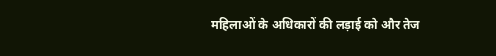महिलाओं के अधिकारों की लड़ाई को और तेज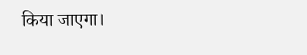किया जाएगा।